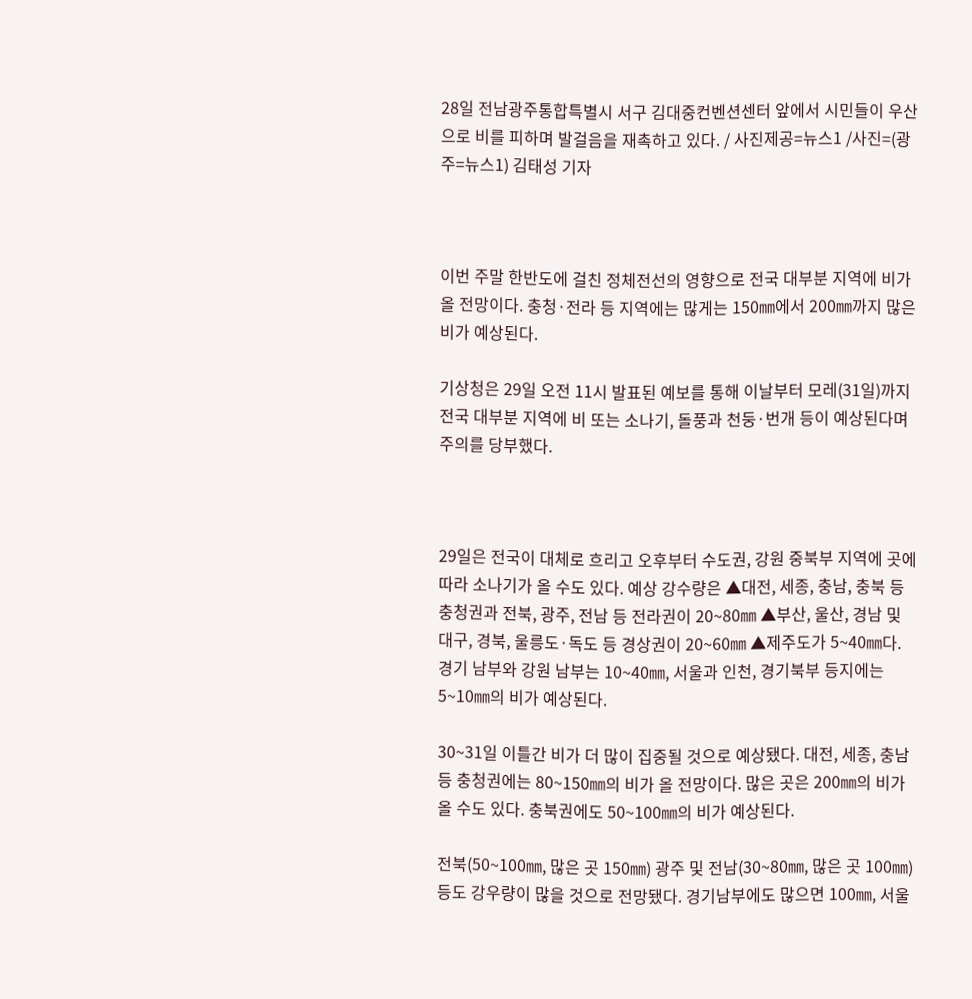28일 전남광주통합특별시 서구 김대중컨벤션센터 앞에서 시민들이 우산으로 비를 피하며 발걸음을 재촉하고 있다. / 사진제공=뉴스1 /사진=(광주=뉴스1) 김태성 기자



이번 주말 한반도에 걸친 정체전선의 영향으로 전국 대부분 지역에 비가 올 전망이다. 충청·전라 등 지역에는 많게는 150㎜에서 200㎜까지 많은 비가 예상된다.

기상청은 29일 오전 11시 발표된 예보를 통해 이날부터 모레(31일)까지 전국 대부분 지역에 비 또는 소나기, 돌풍과 천둥·번개 등이 예상된다며 주의를 당부했다.



29일은 전국이 대체로 흐리고 오후부터 수도권, 강원 중북부 지역에 곳에 따라 소나기가 올 수도 있다. 예상 강수량은 ▲대전, 세종, 충남, 충북 등 충청권과 전북, 광주, 전남 등 전라권이 20~80㎜ ▲부산, 울산, 경남 및 대구, 경북, 울릉도·독도 등 경상권이 20~60㎜ ▲제주도가 5~40㎜다. 경기 남부와 강원 남부는 10~40㎜, 서울과 인천, 경기북부 등지에는 5~10㎜의 비가 예상된다.

30~31일 이틀간 비가 더 많이 집중될 것으로 예상됐다. 대전, 세종, 충남 등 충청권에는 80~150㎜의 비가 올 전망이다. 많은 곳은 200㎜의 비가 올 수도 있다. 충북권에도 50~100㎜의 비가 예상된다.

전북(50~100㎜, 많은 곳 150㎜) 광주 및 전남(30~80㎜, 많은 곳 100㎜) 등도 강우량이 많을 것으로 전망됐다. 경기남부에도 많으면 100㎜, 서울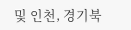및 인천, 경기북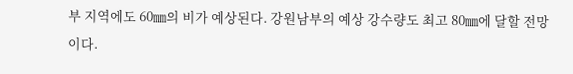부 지역에도 60㎜의 비가 예상된다. 강원남부의 예상 강수량도 최고 80㎜에 달할 전망이다.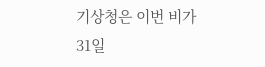기상청은 이번 비가 31일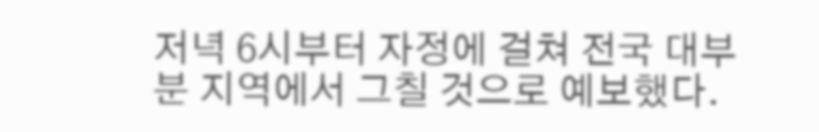저녁 6시부터 자정에 걸쳐 전국 대부분 지역에서 그칠 것으로 예보했다.